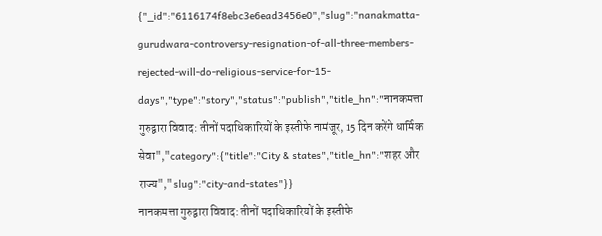{"_id":"6116174f8ebc3e6ead3456e0","slug":"nanakmatta-gurudwara-controversy-resignation-of-all-three-members-rejected-will-do-religious-service-for-15-days","type":"story","status":"publish","title_hn":"नानकमत्ता गुरुद्वारा विवाद: तीनों पदाधिकारियों के इस्तीफे नामंजूर, 15 दिन करेंगे धार्मिक सेवा","category":{"title":"City & states","title_hn":"शहर और राज्य","slug":"city-and-states"}}
नानकमत्ता गुरुद्वारा विवाद: तीनों पदाधिकारियों के इस्तीफे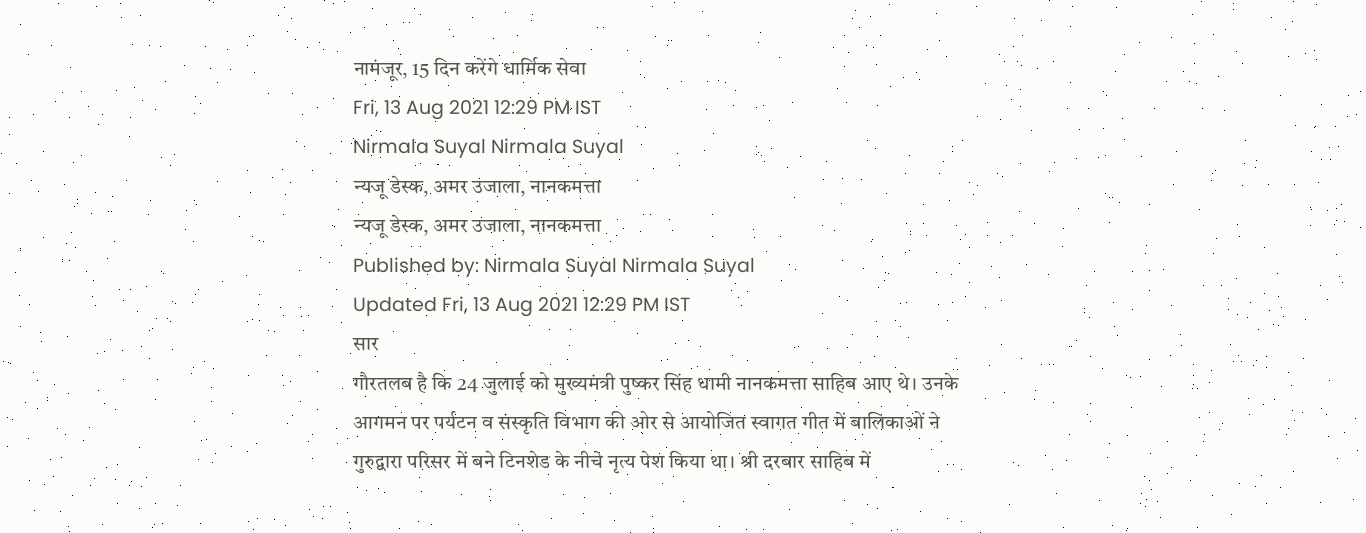नामंजूर, 15 दिन करेंगे धार्मिक सेवा
Fri, 13 Aug 2021 12:29 PM IST
Nirmala Suyal Nirmala Suyal
न्यजू डेस्क, अमर उजाला, नानकमत्ता
न्यजू डेस्क, अमर उजाला, नानकमत्ता
Published by: Nirmala Suyal Nirmala Suyal
Updated Fri, 13 Aug 2021 12:29 PM IST
सार
गौरतलब है कि 24 जुलाई को मुख्यमंत्री पुष्कर सिंह धामी नानकमत्ता साहिब आए थे। उनके आगमन पर पर्यटन व संस्कृति विभाग की ओर से आयोजित स्वागत गीत में बालिकाओं ने गुरुद्वारा परिसर में बने टिनशेड के नीचे नृत्य पेश किया था। श्री दरबार साहिब में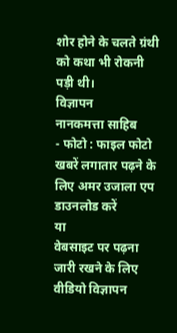शोर होने के चलते ग्रंथी को कथा भी रोकनी पड़ी थी।
विज्ञापन
नानकमत्ता साहिब
- फोटो : फाइल फोटो
खबरें लगातार पढ़ने के लिए अमर उजाला एप डाउनलोड करें
या
वेबसाइट पर पढ़ना जारी रखने के लिए वीडियो विज्ञापन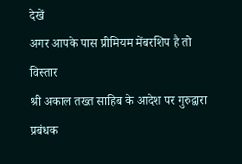देखें
अगर आपके पास प्रीमियम मेंबरशिप है तो
विस्तार
श्री अकाल तख्त साहिब के आदेश पर गुरुद्वारा प्रबंधक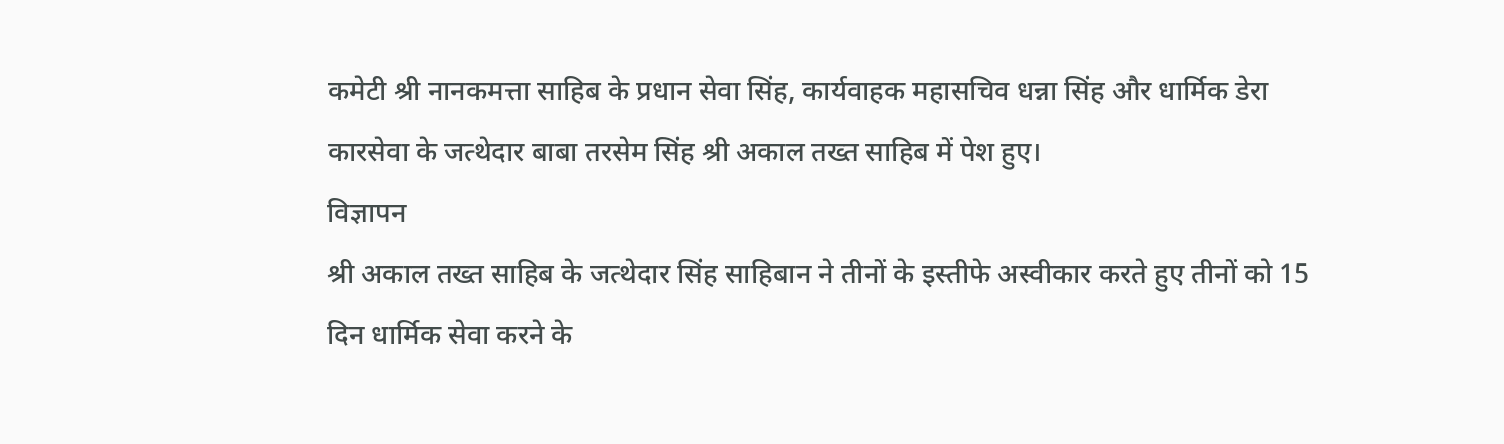कमेटी श्री नानकमत्ता साहिब के प्रधान सेवा सिंह, कार्यवाहक महासचिव धन्ना सिंह और धार्मिक डेरा कारसेवा के जत्थेदार बाबा तरसेम सिंह श्री अकाल तख्त साहिब में पेश हुए।
विज्ञापन
श्री अकाल तख्त साहिब के जत्थेदार सिंह साहिबान ने तीनों के इस्तीफे अस्वीकार करते हुए तीनों को 15 दिन धार्मिक सेवा करने के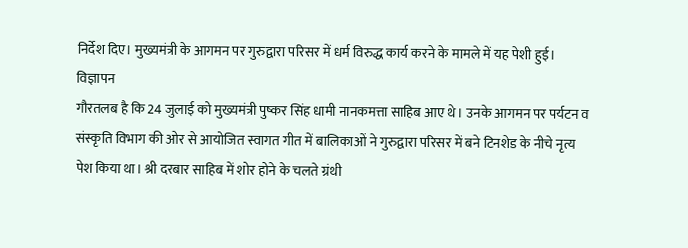निर्देश दिए। मुख्यमंत्री के आगमन पर गुरुद्वारा परिसर में धर्म विरुद्ध कार्य करने के मामले में यह पेशी हुई।
विज्ञापन
गौरतलब है कि 24 जुलाई को मुख्यमंत्री पुष्कर सिंह धामी नानकमत्ता साहिब आए थे। उनके आगमन पर पर्यटन व संस्कृति विभाग की ओर से आयोजित स्वागत गीत में बालिकाओं ने गुरुद्वारा परिसर में बने टिनशेड के नीचे नृत्य पेश किया था। श्री दरबार साहिब में शोर होने के चलते ग्रंथी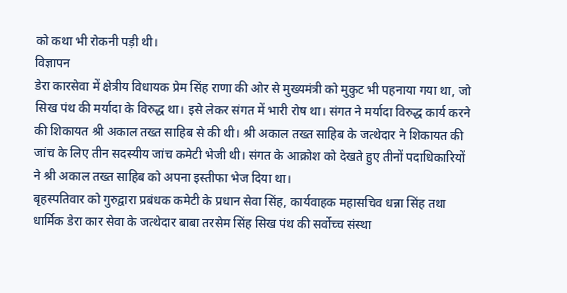को कथा भी रोकनी पड़ी थी।
विज्ञापन
डेरा कारसेवा में क्षेत्रीय विधायक प्रेम सिंह राणा की ओर से मुख्यमंत्री को मुकुट भी पहनाया गया था, जो सिख पंथ की मर्यादा के विरुद्ध था। इसे लेकर संगत में भारी रोष था। संगत ने मर्यादा विरुद्ध कार्य करने की शिकायत श्री अकाल तख्त साहिब से की थी। श्री अकाल तख्त साहिब के जत्थेदार ने शिकायत की जांच के लिए तीन सदस्यीय जांच कमेटी भेजी थी। संगत के आक्रोश को देखते हुए तीनों पदाधिकारियों ने श्री अकाल तख्त साहिब को अपना इस्तीफा भेज दिया था।
बृहस्पतिवार को गुरुद्वारा प्रबंधक कमेटी के प्रधान सेवा सिंह, कार्यवाहक महासचिव धन्ना सिंह तथा धार्मिक डेरा कार सेवा के जत्थेदार बाबा तरसेम सिंह सिख पंथ की सर्वोच्च संस्था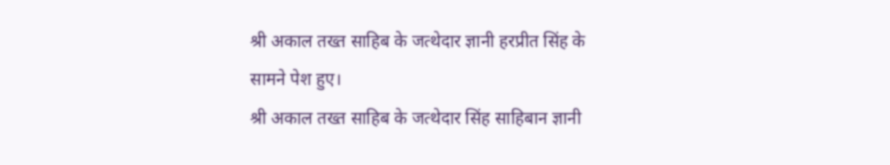श्री अकाल तख्त साहिब के जत्थेदार ज्ञानी हरप्रीत सिंह के सामने पेश हुए।
श्री अकाल तख्त साहिब के जत्थेदार सिंह साहिबान ज्ञानी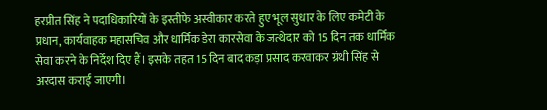हरप्रीत सिंह ने पदाधिकारियों के इस्तीफे अस्वीकार करते हुए भूल सुधार के लिए कमेटी के प्रधान, कार्यवाहक महासचिव और धार्मिक डेरा कारसेवा के जत्थेदार को 15 दिन तक धार्मिक सेवा करने के निर्देश दिए हैं। इसके तहत 15 दिन बाद कड़ा प्रसाद करवाकर ग्रंथी सिंह से अरदास कराई जाएगी।